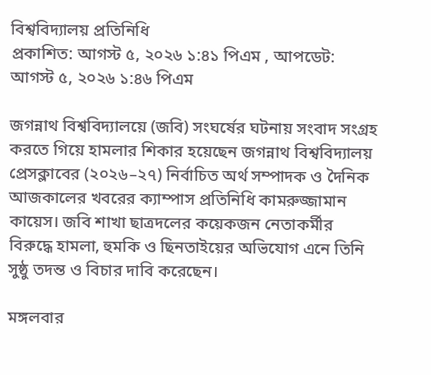বিশ্ববিদ্যালয় প্রতিনিধি
প্রকাশিত: আগস্ট ৫, ২০২৬ ১:৪১ পিএম , আপডেট: আগস্ট ৫, ২০২৬ ১:৪৬ পিএম

জগন্নাথ বিশ্ববিদ্যালয়ে (জবি) সংঘর্ষের ঘটনায় সংবাদ সংগ্রহ করতে গিয়ে হামলার শিকার হয়েছেন জগন্নাথ বিশ্ববিদ্যালয় প্রেসক্লাবের (২০২৬–২৭) নির্বাচিত অর্থ সম্পাদক ও দৈনিক আজকালের খবরের ক্যাম্পাস প্রতিনিধি কামরুজ্জামান কায়েস। জবি শাখা ছাত্রদলের কয়েকজন নেতাকর্মীর বিরুদ্ধে হামলা, হুমকি ও ছিনতাইয়ের অভিযোগ এনে তিনি সুষ্ঠু তদন্ত ও বিচার দাবি করেছেন।

মঙ্গলবার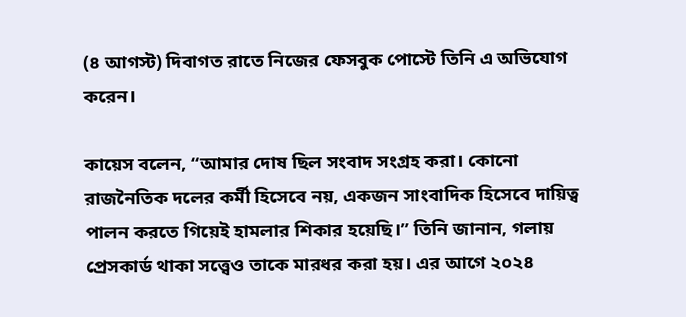(৪ আগস্ট) দিবাগত রাতে নিজের ফেসবুক পোস্টে তিনি এ অভিযোগ করেন।

কায়েস বলেন, “আমার দোষ ছিল সংবাদ সংগ্রহ করা। কোনো রাজনৈতিক দলের কর্মী হিসেবে নয়, একজন সাংবাদিক হিসেবে দায়িত্ব পালন করতে গিয়েই হামলার শিকার হয়েছি।” তিনি জানান, গলায় প্রেসকার্ড থাকা সত্ত্বেও তাকে মারধর করা হয়। এর আগে ২০২৪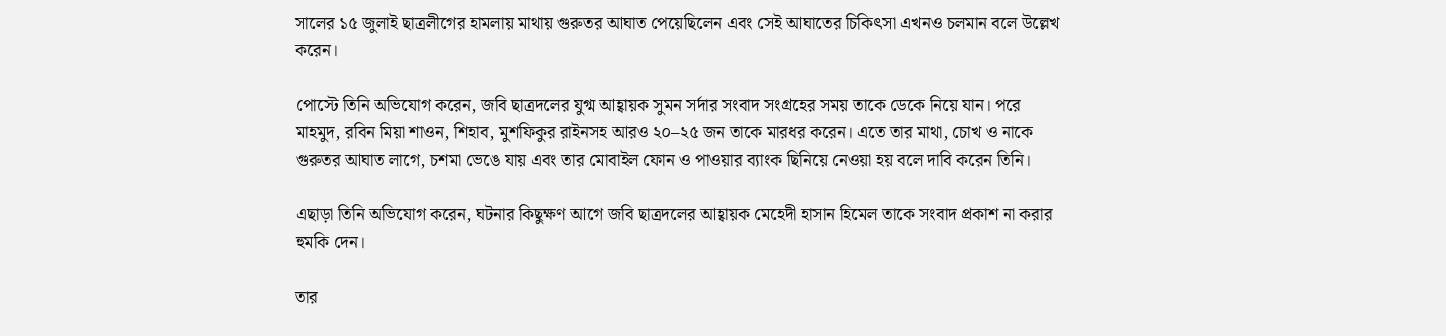সালের ১৫ জুলাই ছাত্রলীগের হামলায় মাথায় গুরুতর আঘাত পেয়েছিলেন এবং সেই আঘাতের চিকিৎসা এখনও চলমান বলে উল্লেখ করেন।

পোস্টে তিনি অভিযোগ করেন, জবি ছাত্রদলের যুগ্ম আহ্বায়ক সুমন সর্দার সংবাদ সংগ্রহের সময় তাকে ডেকে নিয়ে যান। পরে মাহমুদ, রবিন মিয়া শাওন, শিহাব, মুশফিকুর রাইনসহ আরও ২০–২৫ জন তাকে মারধর করেন। এতে তার মাথা, চোখ ও নাকে গুরুতর আঘাত লাগে, চশমা ভেঙে যায় এবং তার মোবাইল ফোন ও পাওয়ার ব্যাংক ছিনিয়ে নেওয়া হয় বলে দাবি করেন তিনি।

এছাড়া তিনি অভিযোগ করেন, ঘটনার কিছুক্ষণ আগে জবি ছাত্রদলের আহ্বায়ক মেহেদী হাসান হিমেল তাকে সংবাদ প্রকাশ না করার হুমকি দেন।

তার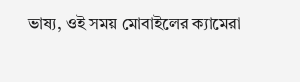ভাষ্য, ওই সময় মোবাইলের ক্যামেরা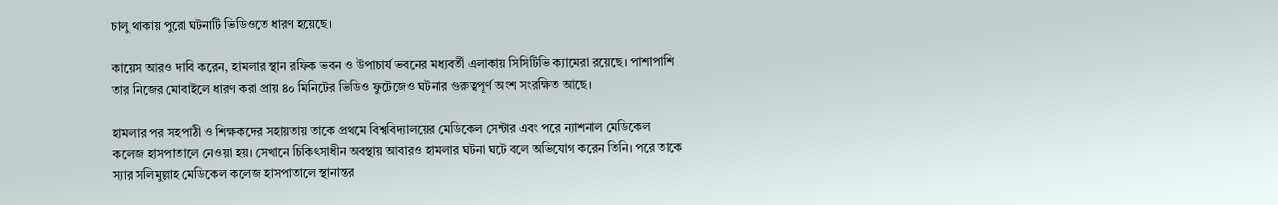চালু থাকায় পুরো ঘটনাটি ভিডিওতে ধারণ হয়েছে।

কায়েস আরও দাবি করেন, হামলার স্থান রফিক ভবন ও উপাচার্য ভবনের মধ্যবর্তী এলাকায় সিসিটিভি ক্যামেরা রয়েছে। পাশাপাশি তার নিজের মোবাইলে ধারণ করা প্রায় ৪০ মিনিটের ভিডিও ফুটেজেও ঘটনার গুরুত্বপূর্ণ অংশ সংরক্ষিত আছে।

হামলার পর সহপাঠী ও শিক্ষকদের সহায়তায় তাকে প্রথমে বিশ্ববিদ্যালয়ের মেডিকেল সেন্টার এবং পরে ন্যাশনাল মেডিকেল কলেজ হাসপাতালে নেওয়া হয়। সেখানে চিকিৎসাধীন অবস্থায় আবারও হামলার ঘটনা ঘটে বলে অভিযোগ করেন তিনি। পরে তাকে স্যার সলিমুল্লাহ মেডিকেল কলেজ হাসপাতালে স্থানান্তর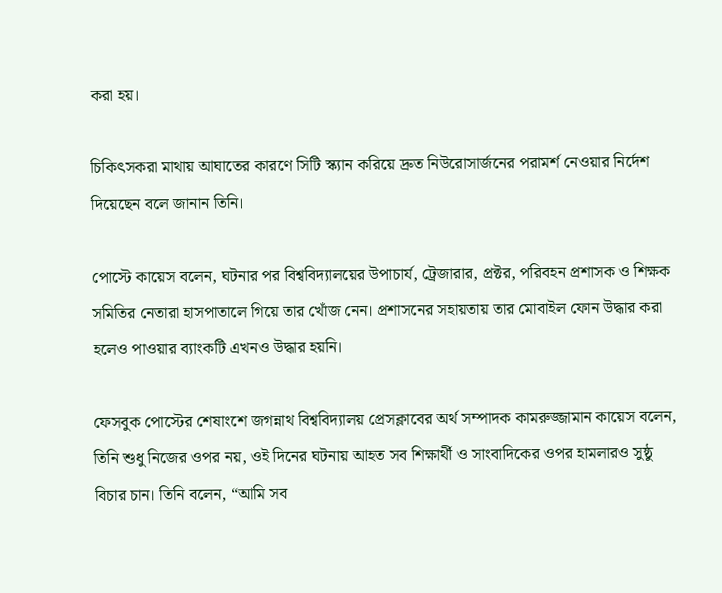করা হয়।

চিকিৎসকরা মাথায় আঘাতের কারণে সিটি স্ক্যান করিয়ে দ্রুত নিউরোসার্জনের পরামর্শ নেওয়ার নির্দেশ দিয়েছেন বলে জানান তিনি।

পোস্টে কায়েস বলেন, ঘটনার পর বিশ্ববিদ্যালয়ের উপাচার্য, ট্রেজারার, প্রক্টর, পরিবহন প্রশাসক ও শিক্ষক সমিতির নেতারা হাসপাতালে গিয়ে তার খোঁজ নেন। প্রশাসনের সহায়তায় তার মোবাইল ফোন উদ্ধার করা হলেও পাওয়ার ব্যাংকটি এখনও উদ্ধার হয়নি।

ফেসবুক পোস্টের শেষাংশে জগন্নাথ বিশ্ববিদ্যালয় প্রেসক্লাবের অর্থ সম্পাদক কামরুজ্জামান কায়েস বলেন, তিনি শুধু নিজের ওপর নয়, ওই দিনের ঘটনায় আহত সব শিক্ষার্থী ও সাংবাদিকের ওপর হামলারও সুষ্ঠু বিচার চান। তিনি বলেন, “আমি সব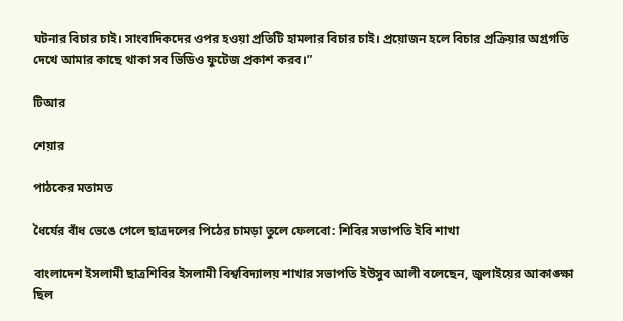ঘটনার বিচার চাই। সাংবাদিকদের ওপর হওয়া প্রতিটি হামলার বিচার চাই। প্রয়োজন হলে বিচার প্রক্রিয়ার অগ্রগতি দেখে আমার কাছে থাকা সব ভিডিও ফুটেজ প্রকাশ করব।”

টিআর

শেয়ার

পাঠকের মতামত

ধৈর্যের বাঁধ ভেঙে গেলে ছাত্রদলের পিঠের চামড়া তুলে ফেলবো: শিবির সভাপতি ইবি শাখা

বাংলাদেশ ইসলামী ছাত্রশিবির ইসলামী বিশ্ববিদ্যালয় শাখার সভাপতি ইউসুব আলী বলেছেন, জুলাইয়ের আকাঙ্ক্ষা ছিল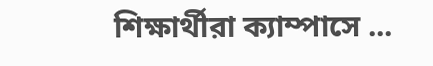শিক্ষার্থীরা ক্যাম্পাসে ...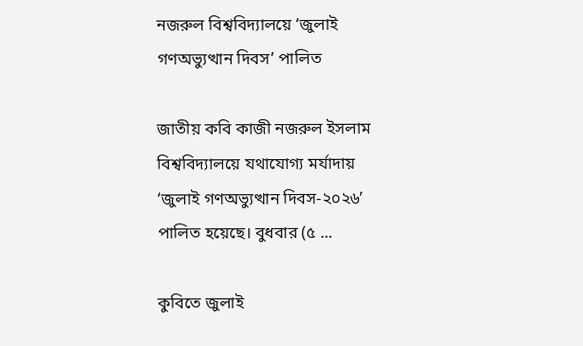নজরুল বিশ্ববিদ্যালয়ে ‘জুলাই গণঅভ্যুত্থান দিবস’ পালিত

জাতীয় কবি কাজী নজরুল ইসলাম বিশ্ববিদ্যালয়ে যথাযোগ্য মর্যাদায় ‘জুলাই গণঅভ্যুত্থান দিবস-২০২৬’ পালিত হয়েছে। বুধবার (৫ ...

কুবিতে জুলাই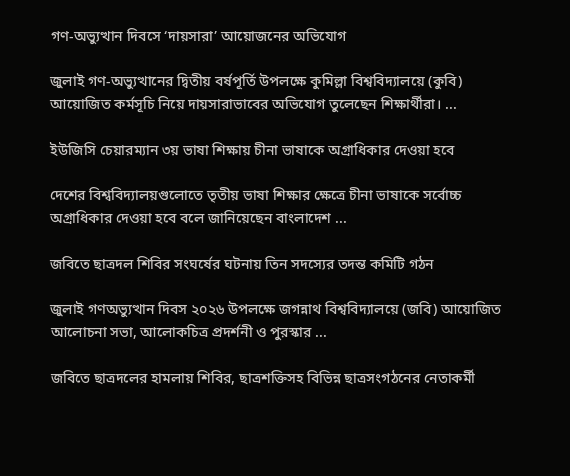গণ-অভ্যুত্থান দিবসে ‘দায়সারা’ আয়োজনের অভিযোগ

জুলাই গণ-অভ্যুত্থানের দ্বিতীয় বর্ষপূর্তি উপলক্ষে কুমিল্লা বিশ্ববিদ্যালয়ে (কুবি) আয়োজিত কর্মসূচি নিয়ে দায়সারাভাবের অভিযোগ তুলেছেন শিক্ষার্থীরা। ...

ইউজিসি চেয়ারম্যান ৩য় ভাষা শিক্ষায় চীনা ভাষাকে অগ্রাধিকার দেওয়া হবে

দেশের বিশ্ববিদ্যালয়গুলোতে তৃতীয় ভাষা শিক্ষার ক্ষেত্রে চীনা ভাষাকে সর্বোচ্চ অগ্রাধিকার দেওয়া হবে বলে জানিয়েছেন বাংলাদেশ ...

জবিতে ছাত্রদল শিবির সংঘর্ষের ঘটনায় তিন সদস্যের তদন্ত কমিটি গঠন

জুলাই গণঅভ্যুত্থান দিবস ২০২৬ উপলক্ষে জগন্নাথ বিশ্ববিদ্যালয়ে (জবি) আয়োজিত আলোচনা সভা, আলোকচিত্র প্রদর্শনী ও পুরস্কার ...

জবিতে ছাত্রদলের হামলায় শিবির, ছাত্রশক্তিসহ বিভিন্ন ছাত্রসংগঠনের নেতাকর্মী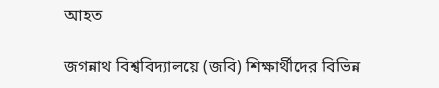আহত

জগন্নাথ বিশ্ববিদ্যালয়ে (জবি) শিক্ষার্থীদের বিভিন্ন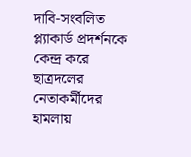দাবি-সংবলিত প্ল্যাকার্ড প্রদর্শনকে কেন্দ্র করে ছাত্রদলের নেতাকর্মীদের হামলায়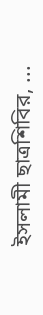ইসলামী ছাত্রশিবির, ...